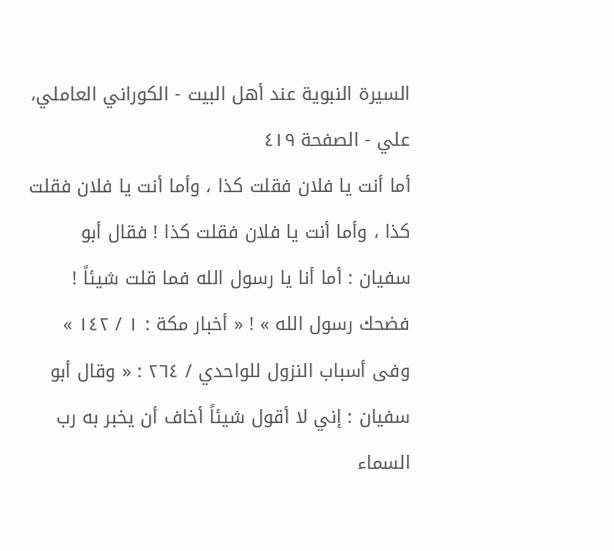السيرة النبوية عند أهل البيت - الكوراني العاملي، علي - الصفحة ٤١٩
أما أنت يا فلان فقلت كذا ، وأما أنت يا فلان فقلت كذا ، وأما أنت يا فلان فقلت كذا ! فقال أبو سفيان : أما أنا يا رسول الله فما قلت شيئاً ! فضحك رسول الله » ! « أخبار مكة : ١ / ١٤٢ » وفى أسباب النزول للواحدي / ٢٦٤ : « وقال أبو سفيان : إني لا أقول شيئاً أخاف أن يخبر به رب السماء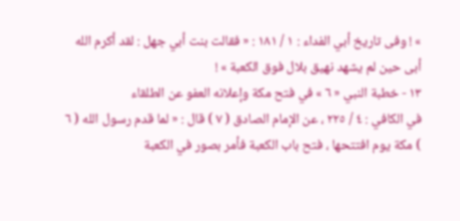» ! وفى تاريخ أبي الفداء : ١ / ١٨١ : « فقالت بنت أبي جهل : لقد أكرم الله أبى حين لم يشهد نهيق بلال فوق الكعبة » !
١٣ - خطبة النبي « ٦ » في فتح مكة وإعلانه العفو عن الطلقاء
في الكافي : ٤ / ٢٢٥ ، عن الإمام الصادق ( ٧ ) قال : « لما قدم رسول الله ( ٦ ) مكة يوم افتتحها ، فتح باب الكعبة فأمر بصور في الكعبة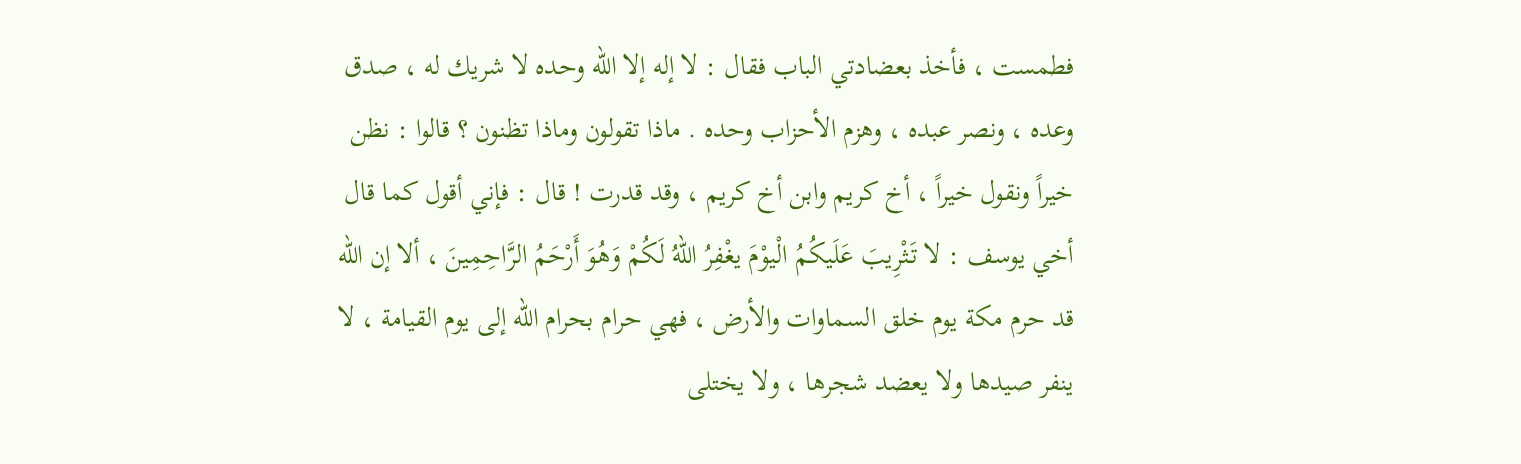فطمست ، فأخذ بعضادتي الباب فقال : لا إله إلا الله وحده لا شريك له ، صدق وعده ، ونصر عبده ، وهزم الأحزاب وحده . ماذا تقولون وماذا تظنون ؟ قالوا : نظن خيراً ونقول خيراً ، أخ كريم وابن أخ كريم ، وقد قدرت ! قال : فإني أقول كما قال أخي يوسف : لا تَثْرِيبَ عَلَيكُمُ الْيوْمَ يغْفِرُ اللهُ لَكُمْ وَهُوَ أَرْحَمُ الرَّاحِمِينَ ، ألا إن الله قد حرم مكة يوم خلق السماوات والأرض ، فهي حرام بحرام الله إلى يوم القيامة ، لا ينفر صيدها ولا يعضد شجرها ، ولا يختلى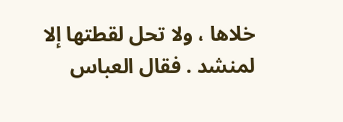خلاها ، ولا تحل لقطتها إلا لمنشد . فقال العباس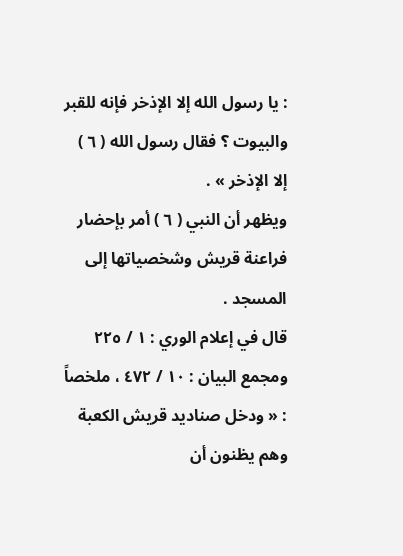: يا رسول الله إلا الإذخر فإنه للقبر والبيوت ؟ فقال رسول الله ( ٦ ) إلا الإذخر » .
ويظهر أن النبي ( ٦ ) أمر بإحضار فراعنة قريش وشخصياتها إلى المسجد .
قال في إعلام الوري : ١ / ٢٢٥ ومجمع البيان : ١٠ / ٤٧٢ ، ملخصاً : « ودخل صناديد قريش الكعبة وهم يظنون أن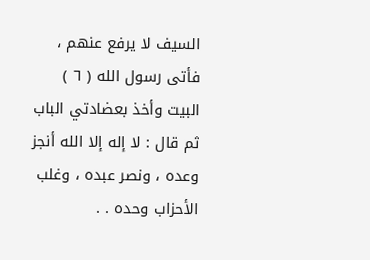السيف لا يرفع عنهم ، فأتى رسول الله ( ٦ ) البيت وأخذ بعضادتي الباب ثم قال : لا إله إلا الله أنجز وعده ، ونصر عبده ، وغلب الأحزاب وحده . .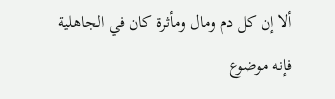ألا إن كل دم ومال ومأثرة كان في الجاهلية فإنه موضوع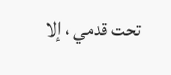تحت قدمي ، إلا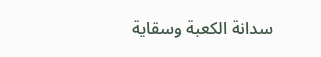سدانة الكعبة وسقاية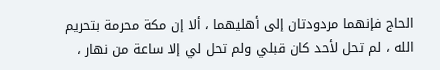الحاج فإنهما مردودتان إلى أهليهما ، ألا إن مكة محرمة بتحريم الله ، لم تحل لأحد كان قبلي ولم تحل لي إلا ساعة من نهار ،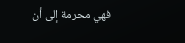فهي محرمة إلى أن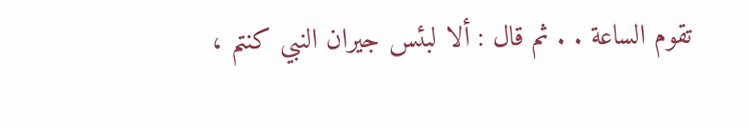تقوم الساعة . . ثم قال : ألا لبئس جيران النبي كنتم ،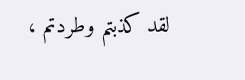لقد كذبتم وطردتم ،